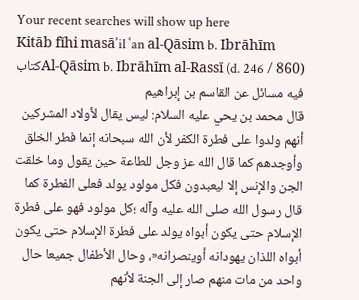Your recent searches will show up here
Kitāb fīhi masāʾil ʿan al-Qāsim b. Ibrāhīm
Al-Qāsim b. Ibrāhīm al-Rassī (d. 246 / 860)كتاب فيه مسائل عن القاسم بن إبراهيم
قال محمد بن يحي عليه السلام: ليس يقال لأولاد المشركين أنهم ولدوا على فطرة الكفر لأن الله سبحانه إنما فطر الخلق وأوجدهم كما قال الله عز وجل للطاعة حين يقول وما خلقت الجن والإنس إلا ليعبدون فكل مولود يولد فعلى الفطرة كما قال رسول الله صلى الله عليه وآله ؛كل مولود فهو على فطرة الإسلام حتى يكون أبواه يولد على فطرة الإسلام حتى يكون أبواه اللذان يهودانه أوينصرانه«، وحال الأطفال جميعا حال واحد من مات منهم صار إلى الجنة لأنهم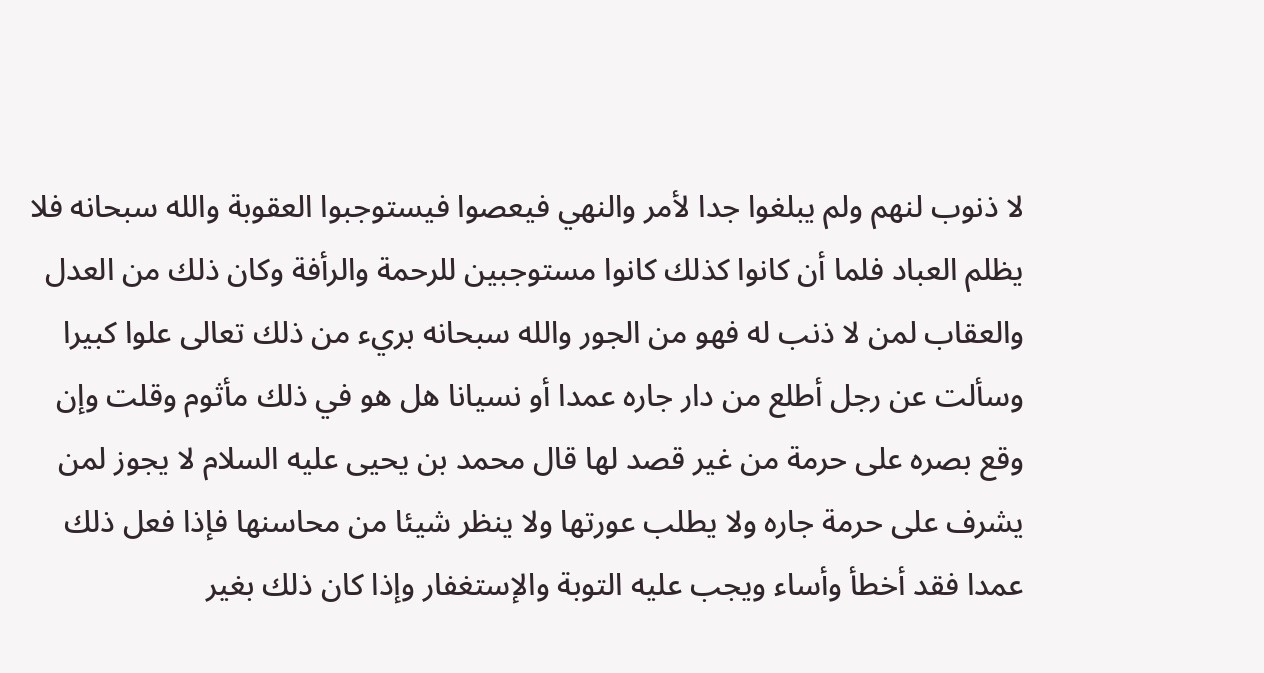لا ذنوب لنهم ولم يبلغوا جدا لأمر والنهي فيعصوا فيستوجبوا العقوبة والله سبحانه فلا يظلم العباد فلما أن كانوا كذلك كانوا مستوجبين للرحمة والرأفة وكان ذلك من العدل والعقاب لمن لا ذنب له فهو من الجور والله سبحانه بريء من ذلك تعالى علوا كبيرا وسألت عن رجل أطلع من دار جاره عمدا أو نسيانا هل هو في ذلك مأثوم وقلت وإن وقع بصره على حرمة من غير قصد لها قال محمد بن يحيى عليه السلام لا يجوز لمن يشرف على حرمة جاره ولا يطلب عورتها ولا ينظر شيئا من محاسنها فإذا فعل ذلك عمدا فقد أخطأ وأساء ويجب عليه التوبة والإستغفار وإذا كان ذلك بغير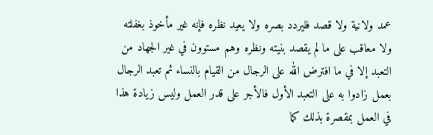عمد ولانية ولا قصد فليردد بصره ولا يعيد نظره فإنه غير مأخوذ بغفلته ولا معاقب على ما لم يقصد بنيته ونظره وهم مستوون في غير الجهاد من التعبد إلا في ما افترض الله على الرجال من القيام بالنساء ثم تعبد الرجال بعمل زادوا به على التعبد الأول فالأجر على قدر العمل وليس زيادة هذا في العمل بمقصرة بذلك كما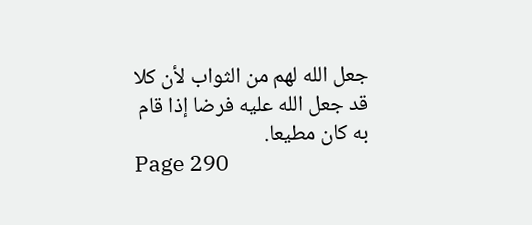جعل الله لهم من الثواب لأن كلا قد جعل الله عليه فرضا إذا قام به كان مطيعا.
Page 290